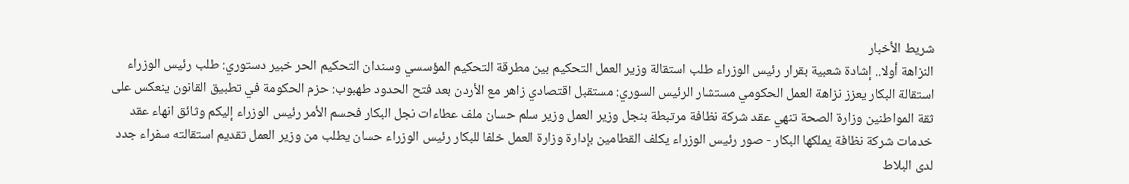شريط الأخبار
النزاهة أولا.. إشادة شعبية بقرار رئيس الوزراء طلب استقالة وزير العمل التحكيم بين مطرقة التحكيم المؤسسي وسندان التحكيم الحر خبير دستوري: طلب رئيس الوزراء استقالة البكار يعزز نزاهة العمل الحكومي مستشار الرئيس السوري: مستقبل اقتصادي زاهر مع الأردن بعد فتح الحدود طهبوب: حزم الحكومة في تطبيق القانون ينعكس على ثقة المواطنين وزارة الصحة تنهي عقد شركة نظافة مرتبطة بنجل وزير العمل وزير سلم حسان ملف عطاءات نجل البكار فحسم الأمر رئيس الوزراء إليكم وثائق انهاء عقد خدمات شركة نظافة يملكها البكار - صور رئيس الوزراء يكلف القطامين بإدارة وزارة العمل خلفا للبكار رئيس الوزراء حسان يطلب من وزير العمل تقديم استقالته سفراء جدد لدى البلاط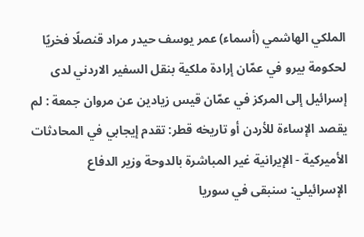الملكي الهاشمي (أسماء) عمر يوسف حيدر مراد قنصلًا فخريًا لحكومة بيرو في عمّان إرادة ملكية بنقل السفير الاردني لدى إسرائيل إلى المركز في عمّان قيس زيادين عن مروان جمعة : لم يقصد الإساءة للأردن أو تاريخه قطر: تقدم إيجابي في المحادثات الأميركية - الإيرانية غير المباشرة بالدوحة وزير الدفاع الإسرائيلي: سنبقى في سوريا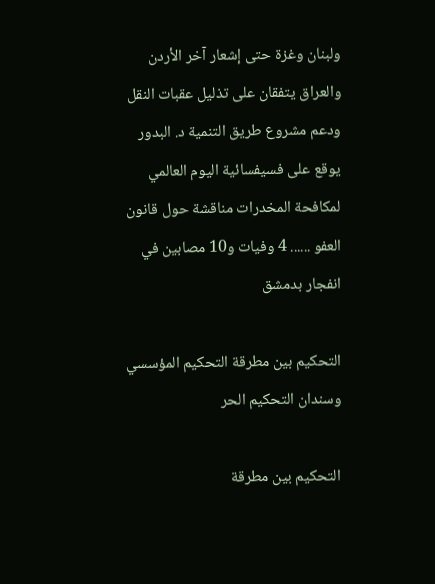ولبنان وغزة حتى إشعار آخر الأردن والعراق يتفقان على تذليل عقبات النقل ودعم مشروع طريق التنمية د. البدور يوقع على فسيفسائية اليوم العالمي لمكافحة المخدرات مناقشة حول قانون العفو ...... 4 وفيات و10 مصابين في انفجار بدمشق

التحكيم بين مطرقة التحكيم المؤسسي وسندان التحكيم الحر

التحكيم بين مطرقة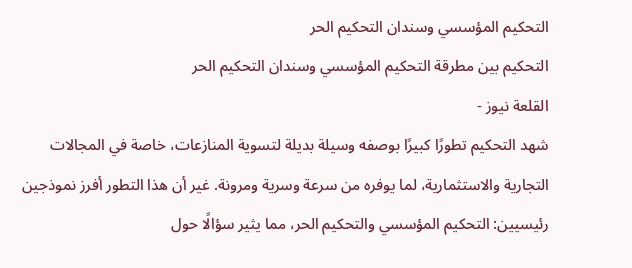التحكيم المؤسسي وسندان التحكيم الحر
التحكيم بين مطرقة التحكيم المؤسسي وسندان التحكيم الحر
القلعة نيوز -
شهد التحكيم تطورًا كبيرًا بوصفه وسيلة بديلة لتسوية المنازعات، خاصة في المجالات التجارية والاستثمارية، لما يوفره من سرعة وسرية ومرونة. غير أن هذا التطور أفرز نموذجين رئيسيين: التحكيم المؤسسي والتحكيم الحر، مما يثير سؤالًا حول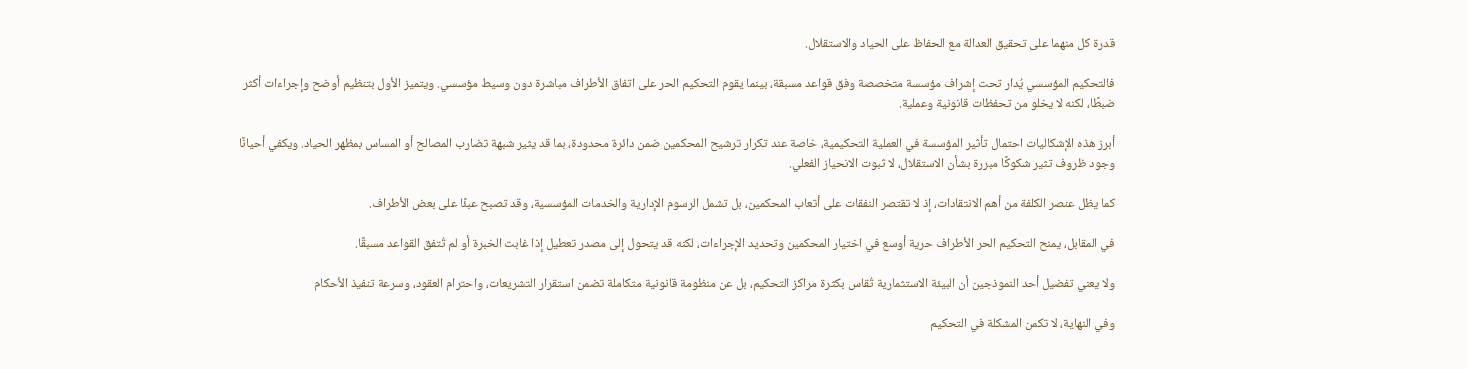قدرة كل منهما على تحقيق العدالة مع الحفاظ على الحياد والاستقلال.

فالتحكيم المؤسسي يُدار تحت إشراف مؤسسة متخصصة وفق قواعد مسبقة، بينما يقوم التحكيم الحر على اتفاق الأطراف مباشرة دون وسيط مؤسسي. ويتميز الأول بتنظيم أوضح وإجراءات أكثر ضبطًا، لكنه لا يخلو من تحفظات قانونية وعملية.

أبرز هذه الإشكاليات احتمال تأثير المؤسسة في العملية التحكيمية، خاصة عند تكرار ترشيح المحكمين ضمن دائرة محدودة، بما قد يثير شبهة تضارب المصالح أو المساس بمظهر الحياد. ويكفي أحيانًا وجود ظروف تثير شكوكًا مبررة بشأن الاستقلال، لا ثبوت الانحياز الفعلي.

كما يظل عنصر الكلفة من أهم الانتقادات، إذ لا تقتصر النفقات على أتعاب المحكمين، بل تشمل الرسوم الإدارية والخدمات المؤسسية، وقد تصبح عبئًا على بعض الأطراف.

في المقابل، يمنح التحكيم الحر الأطراف حرية أوسع في اختيار المحكمين وتحديد الإجراءات، لكنه قد يتحول إلى مصدر تعطيل إذا غابت الخبرة أو لم تُتفق القواعد مسبقًا.

ولا يعني تفضيل أحد النموذجين أن البيئة الاستثمارية تُقاس بكثرة مراكز التحكيم، بل عن منظومة قانونية متكاملة تضمن استقرار التشريعات، واحترام العقود، وسرعة تنفيذ الأحكام

وفي النهاية، لا تكمن المشكلة في التحكيم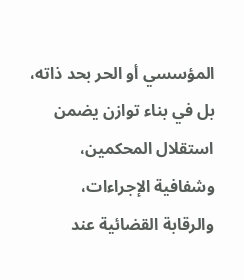المؤسسي أو الحر بحد ذاته، بل في بناء توازن يضمن استقلال المحكمين، وشفافية الإجراءات، والرقابة القضائية عند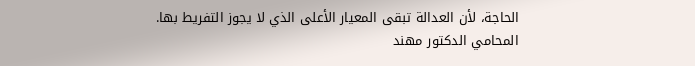الحاجة، لأن العدالة تبقى المعيار الأعلى الذي لا يجوز التفريط بها.
المحامي الدكتور مهند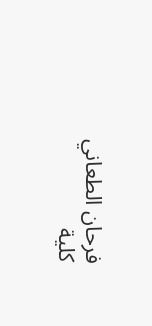فرحان الطعاني
كلية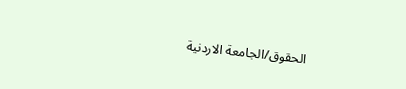الحقوق/الجامعة الاردنية